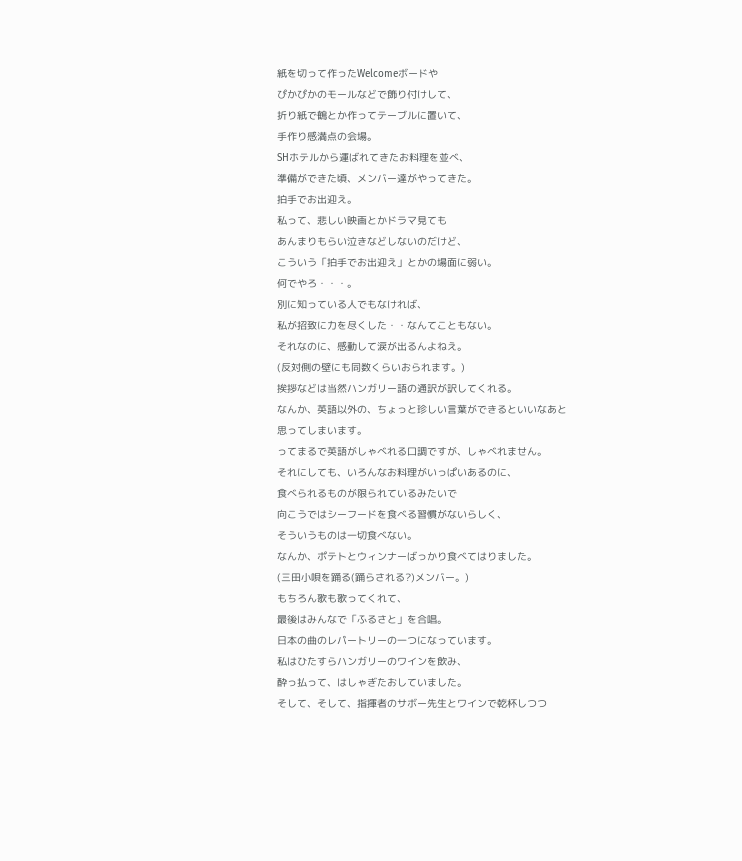紙を切って作ったWelcomeボードや
ぴかぴかのモールなどで飾り付けして、
折り紙で鶴とか作ってテーブルに置いて、
手作り感満点の会場。
SHホテルから運ばれてきたお料理を並べ、
準備ができた頃、メンバー達がやってきた。
拍手でお出迎え。
私って、悲しい映画とかドラマ見ても
あんまりもらい泣きなどしないのだけど、
こういう「拍手でお出迎え」とかの場面に弱い。
何でやろ・・・。
別に知っている人でもなければ、
私が招致に力を尽くした・・なんてこともない。
それなのに、感動して涙が出るんよねえ。
(反対側の壁にも同数くらいおられます。)
挨拶などは当然ハンガリー語の通訳が訳してくれる。
なんか、英語以外の、ちょっと珍しい言葉ができるといいなあと
思ってしまいます。
ってまるで英語がしゃべれる口調ですが、しゃべれません。
それにしても、いろんなお料理がいっぱいあるのに、
食べられるものが限られているみたいで
向こうではシーフードを食べる習慣がないらしく、
そういうものは一切食べない。
なんか、ポテトとウィンナーばっかり食べてはりました。
(三田小唄を踊る(踊らされる?)メンバー。)
もちろん歌も歌ってくれて、
最後はみんなで「ふるさと」を合唱。
日本の曲のレパートリーの一つになっています。
私はひたすらハンガリーのワインを飲み、
酔っ払って、はしゃぎたおしていました。
そして、そして、指揮者のサボー先生とワインで乾杯しつつ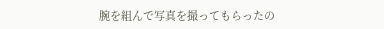腕を組んで写真を撮ってもらったの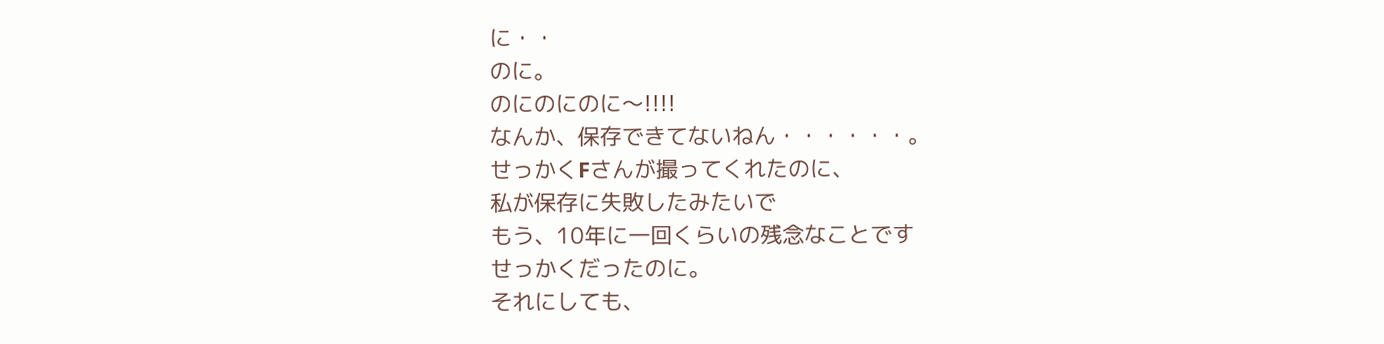に・・
のに。
のにのにのに〜!!!!
なんか、保存できてないねん・・・・・・。
せっかくFさんが撮ってくれたのに、
私が保存に失敗したみたいで
もう、10年に一回くらいの残念なことです
せっかくだったのに。
それにしても、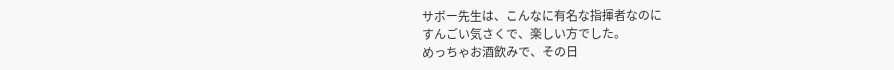サボー先生は、こんなに有名な指揮者なのに
すんごい気さくで、楽しい方でした。
めっちゃお酒飲みで、その日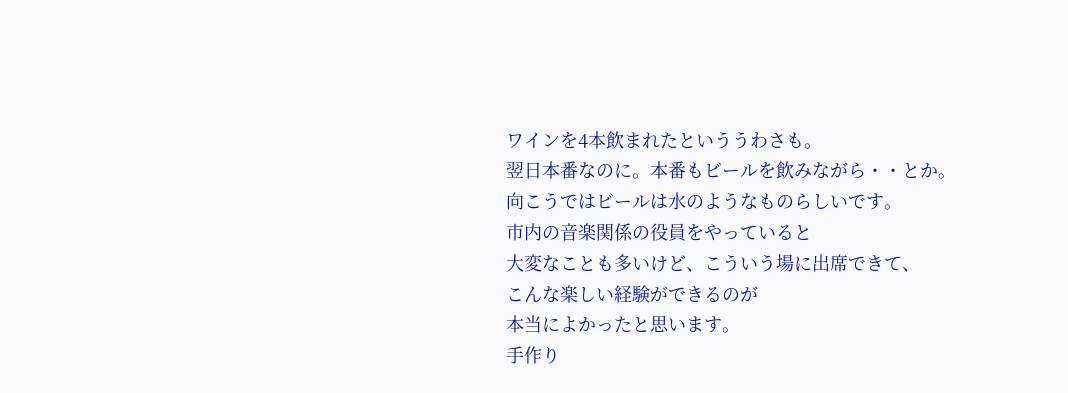ワインを4本飲まれたといううわさも。
翌日本番なのに。本番もビールを飲みながら・・とか。
向こうではビールは水のようなものらしいです。
市内の音楽関係の役員をやっていると
大変なことも多いけど、こういう場に出席できて、
こんな楽しい経験ができるのが
本当によかったと思います。
手作り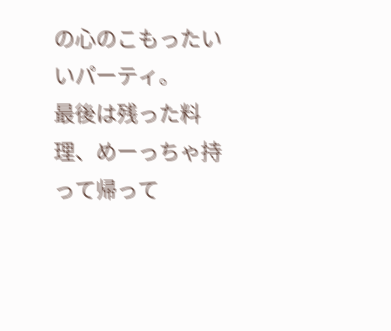の心のこもったいいパーティ。
最後は残った料理、めーっちゃ持って帰って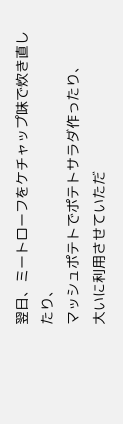翌日、ミートローフをケチャップ味で炊き直したり、
マッシュポテトでポテトサラダ作ったり、
大いに利用させていただ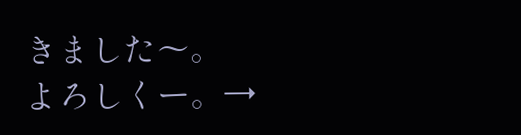きました〜。
よろしくー。→